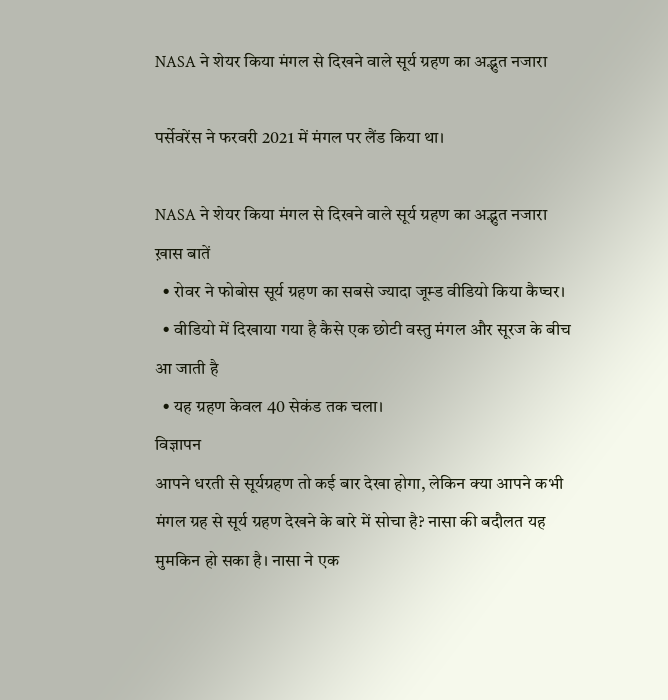NASA ने शेयर किया मंगल से दिखने वाले सूर्य ग्रहण का अद्भुत नजारा

पर्सेवरेंस ने फरवरी 2021 में मंगल पर लैंड किया था।

NASA ने शेयर किया मंगल से दिखने वाले सूर्य ग्रहण का अद्भुत नजारा
ख़ास बातें
  • रोवर ने फोबोस सूर्य ग्रहण का सबसे ज्यादा जूम्ड वीडियो किया कैप्चर।
  • वीडियो में दिखाया गया है कैसे एक छोटी वस्तु मंगल और सूरज के बीच आ जाती है
  • यह ग्रहण केवल 40 सेकंड तक चला।
विज्ञापन
आपने धरती से सूर्यग्रहण तो कई बार देखा होगा, लेकिन क्या आपने कभी मंगल ग्रह से सूर्य ग्रहण देखने के बारे में सोचा है? नासा की बदौलत यह मुमकिन हो सका है। नासा ने एक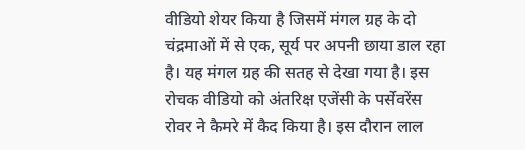वीडियो शेयर किया है जिसमें मंगल ग्रह के दो चंद्रमाओं में से एक, सूर्य पर अपनी छाया डाल रहा है। यह मंगल ग्रह की सतह से देखा गया है। इस रोचक वीडियो को अंतरिक्ष एजेंसी के पर्सेवरेंस रोवर ने कैमरे में कैद किया है। इस दौरान लाल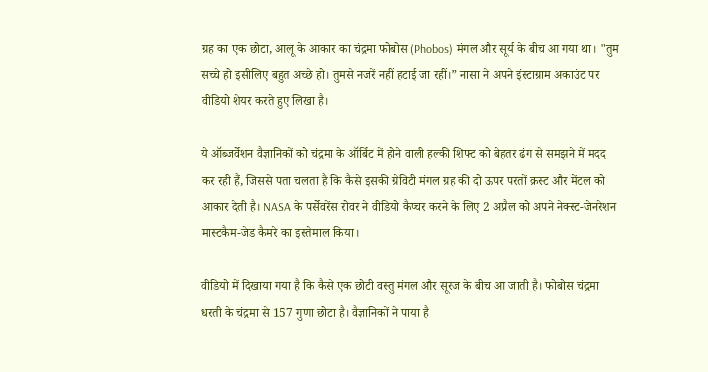ग्रह का एक छोटा, आलू के आकार का चंद्रमा फोबोस (Phobos) मंगल और सूर्य के बीच आ गया था। "तुम सच्चे हो इसीलिए बहुत अच्छे हो। तुमसे नजरें नहीं हटाई जा रहीं।” नासा ने अपने इंस्टाग्राम अकाउंट पर वीडियो शेयर करते हुए लिखा है।

ये ऑब्जर्वेशन वैज्ञानिकों को चंद्रमा के ऑर्बिट में होने वाली हल्की शिफ्ट को बेहतर ढंग से समझने में मदद कर रही हैं, जिससे पता चलता है कि कैसे इसकी ग्रेविटी मंगल ग्रह की दो ऊपर परतों क्रस्ट और मेंटल को आकार देती है। NASA के पर्सेवरेंस रोवर ने वीडियो कैप्चर करने के लिए 2 अप्रैल को अपने नेक्स्ट-जेनरेशन मास्टकैम-जेड कैमरे का इस्तेमाल किया।

वीडियो में दिखाया गया है कि कैसे एक छोटी वस्तु मंगल और सूरज के बीच आ जाती है। फोबोस चंद्रमा धरती के चंद्रमा से 157 गुणा छोटा है। वैज्ञानिकों ने पाया है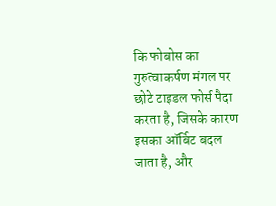कि फोबोस का गुरुत्वाकर्षण मंगल पर छोटे टाइडल फोर्स पैदा करता है, जिसके कारण इसका ऑर्बिट बदल जाता है, और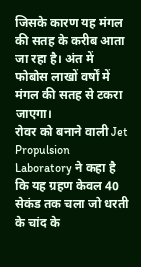जिसके कारण यह मंगल की सतह के करीब आता जा रहा है। अंत में फोबोस लाखों वर्षों में मंगल की सतह से टकरा जाएगा।
रोवर को बनाने वाली Jet Propulsion Laboratory ने कहा है कि यह ग्रहण केवल 40 सेकंड तक चला जो धरती के चांद के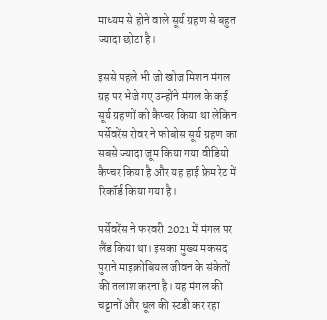माध्यम से होने वाले सूर्य ग्रहण से बहुत ज्यादा छोटा है।

इससे पहले भी जो खोज मिशन मंगल ग्रह पर भेजे गए उन्होंने मंगल के कई सूर्य ग्रहणों को कैप्चर किया था लेकिन पर्सेवरेंस रोवर ने फोबोस सूर्य ग्रहण का सबसे ज्यादा जूम किया गया वीडियो कैप्चर किया है और यह हाई फ्रेम रेट में रिकॉर्ड किया गया है।

पर्सेवरेंस ने फरवरी 2021 में मंगल पर लैंड किया था। इसका मुख्य मकसद पुराने माइक्रोबियल जीवन के संकेतों की तलाश करना है। यह मंगल की चट्टानों और धूल की स्टडी कर रहा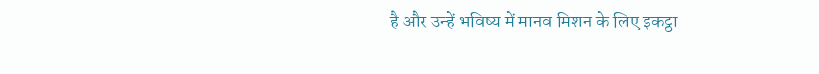है और उन्हें भविष्य में मानव मिशन के लिए इकट्ठा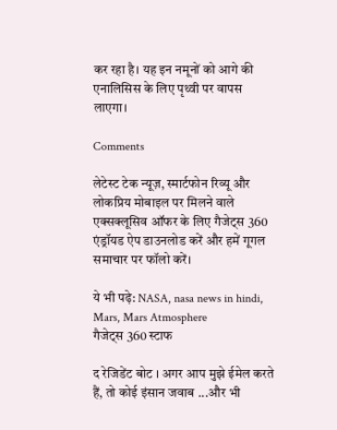कर रहा है। यह इन नमूनों को आगे की एनालिसिस के लिए पृथ्वी पर वापस लाएगा।

Comments

लेटेस्ट टेक न्यूज़, स्मार्टफोन रिव्यू और लोकप्रिय मोबाइल पर मिलने वाले एक्सक्लूसिव ऑफर के लिए गैजेट्स 360 एंड्रॉयड ऐप डाउनलोड करें और हमें गूगल समाचार पर फॉलो करें।

ये भी पढ़े: NASA, nasa news in hindi, Mars, Mars Atmosphere
गैजेट्स 360 स्टाफ

द रेजिडेंट बोट । अगर आप मुझे ईमेल करते हैं, तो कोई इंसान जवाब ...और भी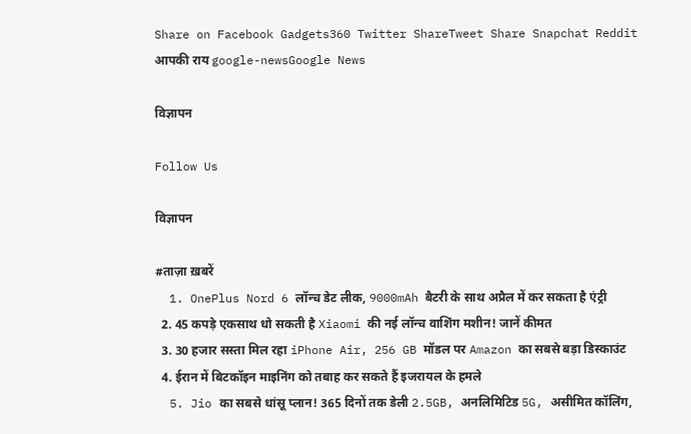Share on Facebook Gadgets360 Twitter ShareTweet Share Snapchat Reddit आपकी राय google-newsGoogle News

विज्ञापन

Follow Us

विज्ञापन

#ताज़ा ख़बरें
  1. OnePlus Nord 6 लॉन्च डेट लीक, 9000mAh बैटरी के साथ अप्रैल में कर सकता है एंट्री
  2. 45 कपड़े एकसाथ धो सकती है Xiaomi की नई लॉन्च वाशिंग मशीन! जानें कीमत
  3. 30 हजार सस्ता मिल रहा iPhone Air, 256 GB मॉडल पर Amazon का सबसे बड़ा डिस्काउंट
  4. ईरान में बिटकॉइन माइनिंग को तबाह कर सकते हैं इजरायल के हमले
  5. Jio का सबसे धांसू प्लान! 365 दिनों तक डेली 2.5GB, अनलिमिटिड 5G, असीमित कॉलिंग,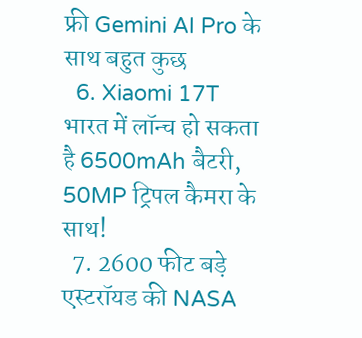फ्री Gemini AI Pro के साथ बहुत कुछ
  6. Xiaomi 17T भारत में लॉन्च हो सकता है 6500mAh बैटरी, 50MP ट्रिपल कैमरा के साथ!
  7. 2600 फीट बड़े एस्टरॉयड की NASA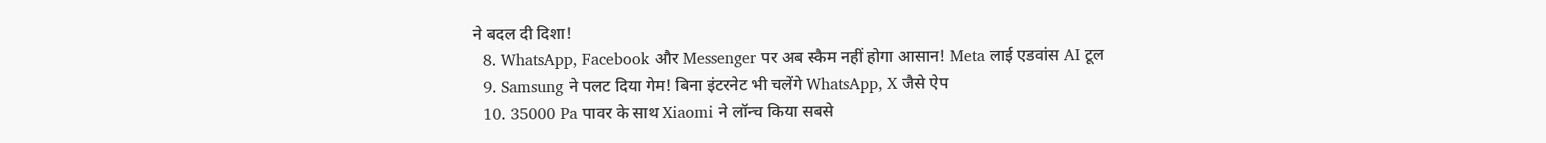ने बदल दी दिशा!
  8. WhatsApp, Facebook और Messenger पर अब स्कैम नहीं होगा आसान! Meta लाई एडवांस AI टूल
  9. Samsung ने पलट दिया गेम! बिना इंटरनेट भी चलेंगे WhatsApp, X जैसे ऐप
  10. 35000 Pa पावर के साथ Xiaomi ने लॉन्च किया सबसे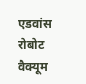एडवांस रोबोट वैक्यूम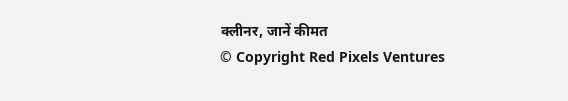क्लीनर, जानें कीमत
© Copyright Red Pixels Ventures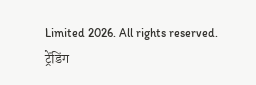Limited 2026. All rights reserved.
ट्रेंडिंग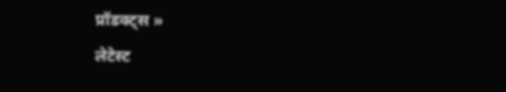प्रॉडक्ट्स »
लेटेस्ट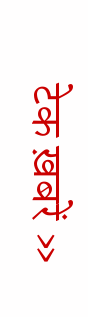टेक ख़बरें »